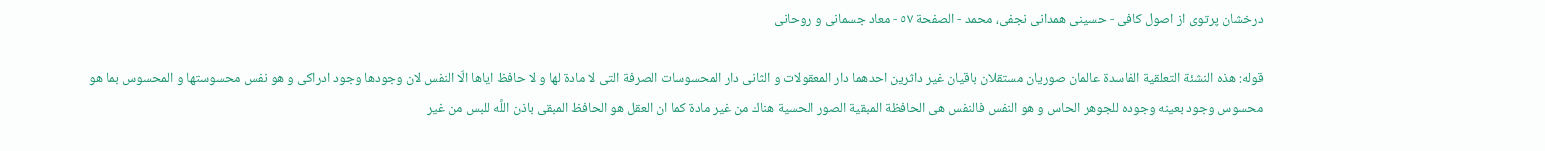درخشان پرتوى از اصول كافى - حسينى همدانى نجفى، محمد - الصفحة ٥٧ - معاد جسمانى و روحانى

قوله: هذه النشئة التعلقية الفاسدة عالمان صوريان مستقلان باقيان غير داثرين احدهما دار المعقولات و الثانى دار المحسوسات الصرفة التى لا مادة لها و لا حافظ اياها الّا النفس لان وجودها وجود ادراكى و هو نفس محسوستها و المحسوس بما هو محسوس وجود بعينه وجوده للجوهر الحاس و هو النفس فالنفس هى الحافظة المبقية الصور الحسية هناك من غير مادة كما ان العقل هو الحافظ المبقى باذن اللَّه للبس من غير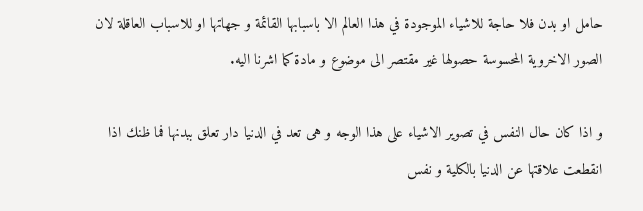حامل او بدن فلا حاجة للاشياء الموجودة في هذا العالم الا باسبابها القائمة و جهاتها او للاسباب العاقلة لان الصور الاخروية المحسوسة حصولها غير مقتصر الى موضوع و مادة كما اشرنا اليه.

و اذا كان حال النفس في تصوير الاشياء على هذا الوجه و هى تعد في الدنيا دار تعلق ببدنها فما ظنك اذا انقطعت علاقتها عن الدنيا بالكلية و نفس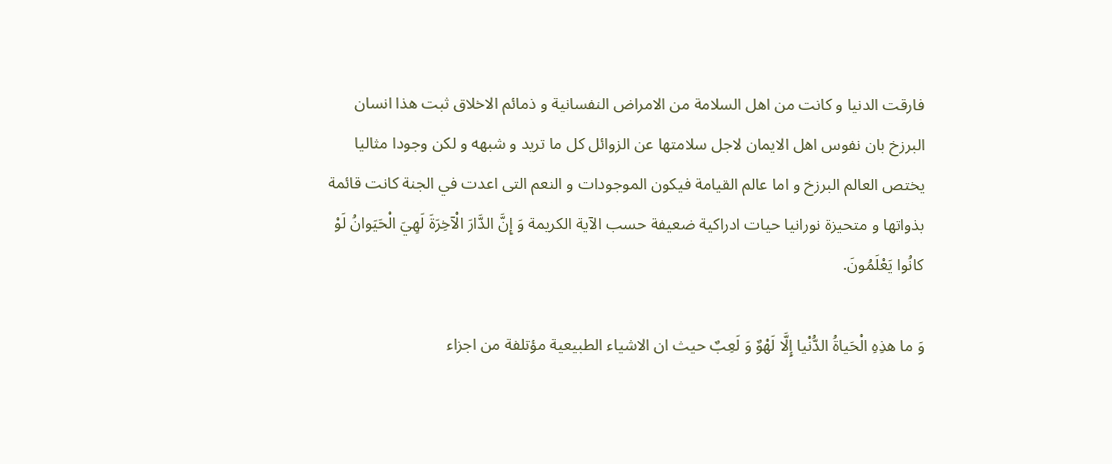فارقت الدنيا و كانت من اهل السلامة من الامراض النفسانية و ذمائم الاخلاق ثبت هذا انسان البرزخ بان نفوس اهل الايمان لاجل سلامتها عن الزوائل كل ما تريد و شبهه و لكن وجودا مثاليا يختص العالم البرزخ و اما عالم القيامة فيكون الموجودات و النعم التى اعدت في الجنة كانت قائمة بذواتها و متحيزة نورانيا حيات ادراكية ضعيفة حسب الآية الكريمة وَ إِنَّ الدَّارَ الْآخِرَةَ لَهِيَ الْحَيَوانُ لَوْ كانُوا يَعْلَمُونَ‌.

وَ ما هذِهِ الْحَياةُ الدُّنْيا إِلَّا لَهْوٌ وَ لَعِبٌ‌ حيث ان الاشياء الطبيعية مؤتلفة من اجزاء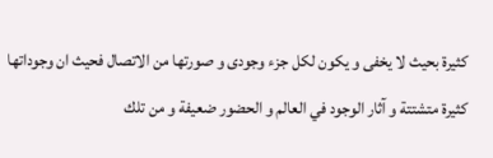كثيرة بحيث لا يخفى و يكون لكل جزء وجودى و صورتها من الاتصال فحيث ان وجوداتها كثيرة متشتتة و آثار الوجود في العالم و الحضور ضعيفة و من تلك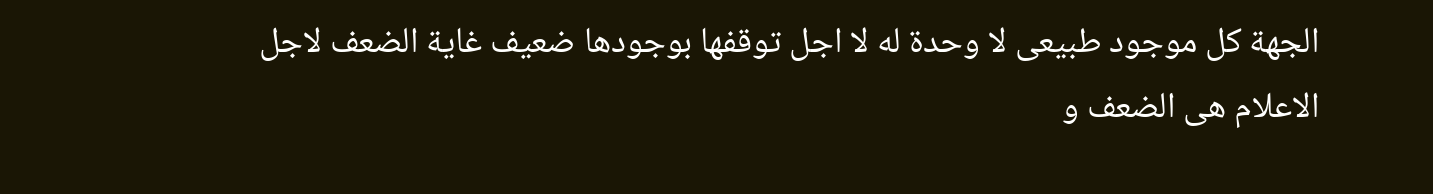الجهة كل موجود طبيعى لا وحدة له لا اجل توقفها بوجودها ضعيف غاية الضعف لاجل الاعلام هى الضعف و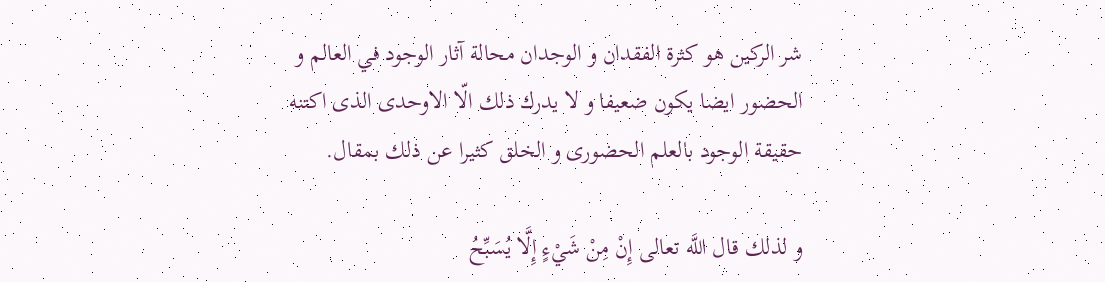شر الركين هو كثرة الفقدان و الوجدان محالة آثار الوجود في العالم و الحضور ايضا يكون ضعيفا و لا يدرك ذلك الّا الاوحدى الذى اكتنه حقيقة الوجود بالعلم الحضورى و الخلق كثيرا عن ذلك بمقال.

و لذلك قال اللَّه تعالى‌ إِنْ مِنْ شَيْ‌ءٍ إِلَّا يُسَبِّحُ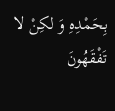بِحَمْدِهِ وَ لكِنْ لا تَفْقَهُونَ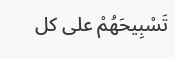تَسْبِيحَهُمْ‌ على كل‌